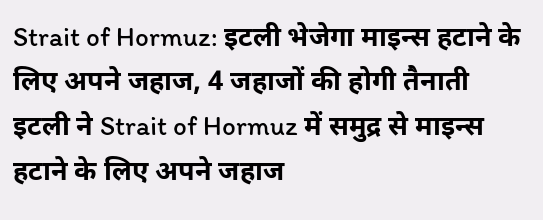Strait of Hormuz: इटली भेजेगा माइन्स हटाने के लिए अपने जहाज, 4 जहाजों की होगी तैनाती
इटली ने Strait of Hormuz में समुद्र से माइन्स हटाने के लिए अपने जहाज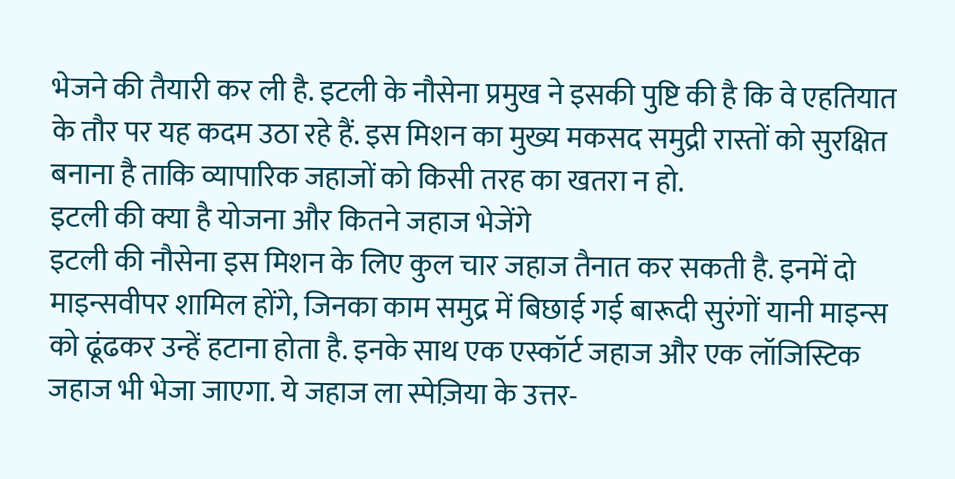भेजने की तैयारी कर ली है. इटली के नौसेना प्रमुख ने इसकी पुष्टि की है कि वे एहतियात के तौर पर यह कदम उठा रहे हैं. इस मिशन का मुख्य मकसद समुद्री रास्तों को सुरक्षित बनाना है ताकि व्यापारिक जहाजों को किसी तरह का खतरा न हो.
इटली की क्या है योजना और कितने जहाज भेजेंगे
इटली की नौसेना इस मिशन के लिए कुल चार जहाज तैनात कर सकती है. इनमें दो माइन्सवीपर शामिल होंगे, जिनका काम समुद्र में बिछाई गई बारूदी सुरंगों यानी माइन्स को ढूंढकर उन्हें हटाना होता है. इनके साथ एक एस्कॉर्ट जहाज और एक लॉजिस्टिक जहाज भी भेजा जाएगा. ये जहाज ला स्पेज़िया के उत्तर-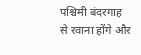पश्चिमी बंदरगाह से रवाना होंगे और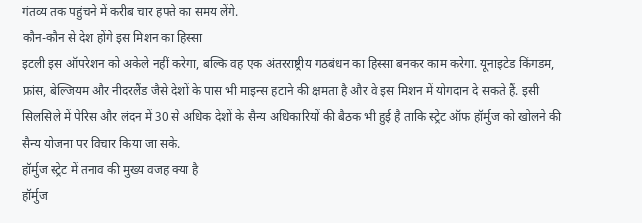गंतव्य तक पहुंचने में करीब चार हफ्ते का समय लेंगे.
कौन-कौन से देश होंगे इस मिशन का हिस्सा
इटली इस ऑपरेशन को अकेले नहीं करेगा, बल्कि वह एक अंतरराष्ट्रीय गठबंधन का हिस्सा बनकर काम करेगा. यूनाइटेड किंगडम, फ्रांस, बेल्जियम और नीदरलैंड जैसे देशों के पास भी माइन्स हटाने की क्षमता है और वे इस मिशन में योगदान दे सकते हैं. इसी सिलसिले में पेरिस और लंदन में 30 से अधिक देशों के सैन्य अधिकारियों की बैठक भी हुई है ताकि स्ट्रेट ऑफ हॉर्मुज को खोलने की सैन्य योजना पर विचार किया जा सके.
हॉर्मुज स्ट्रेट में तनाव की मुख्य वजह क्या है
हॉर्मुज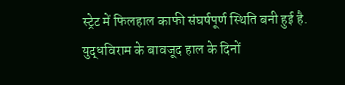स्ट्रेट में फिलहाल काफी संघर्षपूर्ण स्थिति बनी हुई है. युद्धविराम के बावजूद हाल के दिनों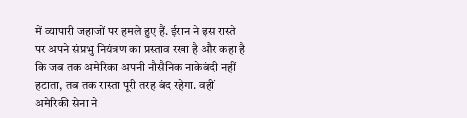में व्यापारी जहाजों पर हमले हुए हैं. ईरान ने इस रास्ते पर अपने संप्रभु नियंत्रण का प्रस्ताव रखा है और कहा है कि जब तक अमेरिका अपनी नौसैनिक नाकेबंदी नहीं हटाता, तब तक रास्ता पूरी तरह बंद रहेगा. वहीं अमेरिकी सेना ने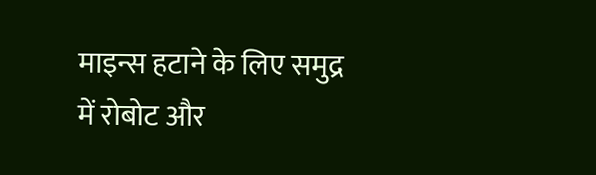माइन्स हटाने के लिए समुद्र में रोबोट और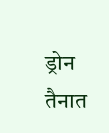ड्रोन तैनात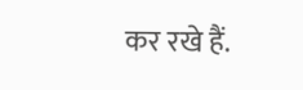कर रखे हैं.